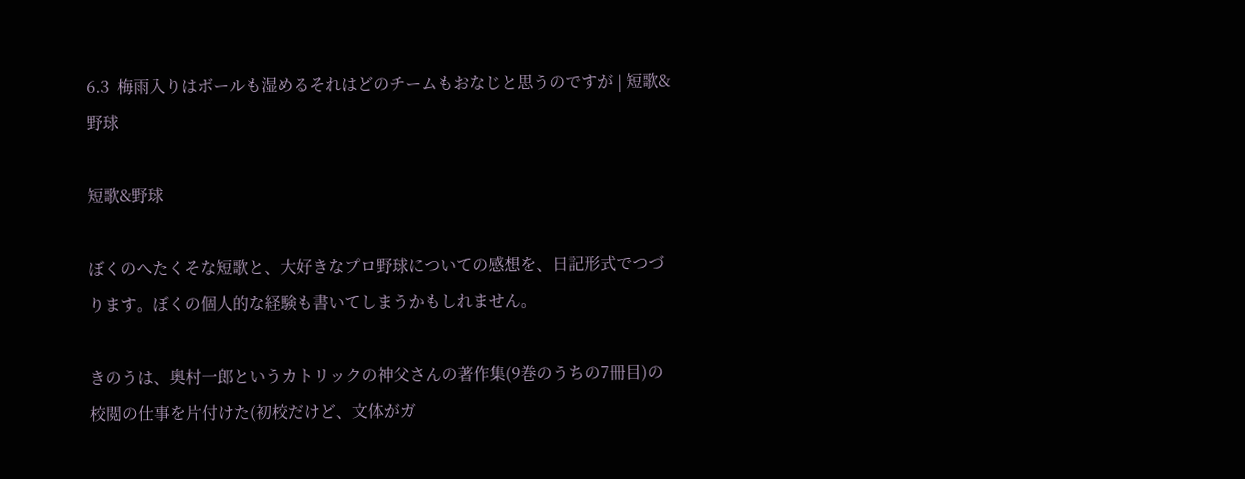6.3  梅雨入りはボールも湿めるそれはどのチームもおなじと思うのですが | 短歌&野球

短歌&野球

ぼくのへたくそな短歌と、大好きなプロ野球についての感想を、日記形式でつづります。ぼくの個人的な経験も書いてしまうかもしれません。

きのうは、奥村一郎というカトリックの神父さんの著作集(9巻のうちの7冊目)の校閲の仕事を片付けた(初校だけど、文体がガ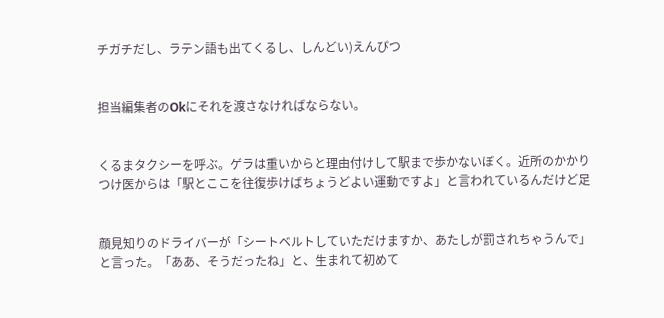チガチだし、ラテン語も出てくるし、しんどい)えんぴつ


担当編集者のOkにそれを渡さなければならない。


くるまタクシーを呼ぶ。ゲラは重いからと理由付けして駅まで歩かないぼく。近所のかかりつけ医からは「駅とここを往復歩けばちょうどよい運動ですよ」と言われているんだけど足


顔見知りのドライバーが「シートベルトしていただけますか、あたしが罰されちゃうんで」と言った。「ああ、そうだったね」と、生まれて初めて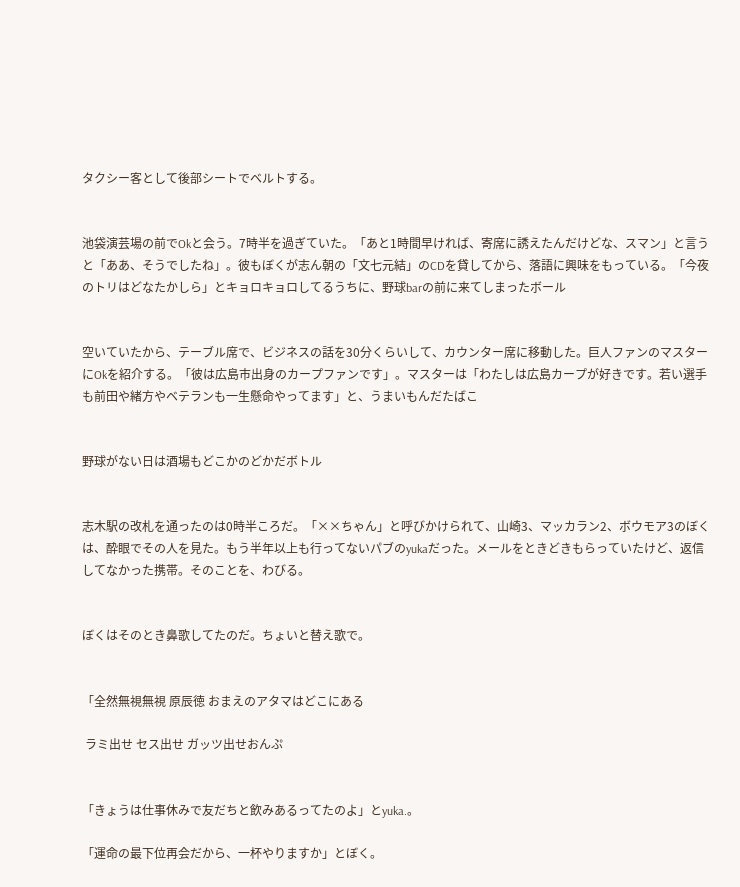タクシー客として後部シートでベルトする。


池袋演芸場の前でOkと会う。7時半を過ぎていた。「あと1時間早ければ、寄席に誘えたんだけどな、スマン」と言うと「ああ、そうでしたね」。彼もぼくが志ん朝の「文七元結」のCDを貸してから、落語に興味をもっている。「今夜のトリはどなたかしら」とキョロキョロしてるうちに、野球barの前に来てしまったボール


空いていたから、テーブル席で、ビジネスの話を30分くらいして、カウンター席に移動した。巨人ファンのマスターにOkを紹介する。「彼は広島市出身のカープファンです」。マスターは「わたしは広島カープが好きです。若い選手も前田や緒方やベテランも一生懸命やってます」と、うまいもんだたばこ


野球がない日は酒場もどこかのどかだボトル


志木駅の改札を通ったのは0時半ころだ。「××ちゃん」と呼びかけられて、山崎3、マッカラン2、ボウモア3のぼくは、酔眼でその人を見た。もう半年以上も行ってないパブのyukaだった。メールをときどきもらっていたけど、返信してなかった携帯。そのことを、わびる。


ぼくはそのとき鼻歌してたのだ。ちょいと替え歌で。


「全然無視無視 原辰徳 おまえのアタマはどこにある

 ラミ出せ セス出せ ガッツ出せおんぷ


「きょうは仕事休みで友だちと飲みあるってたのよ」とyuka.。

「運命の最下位再会だから、一杯やりますか」とぼく。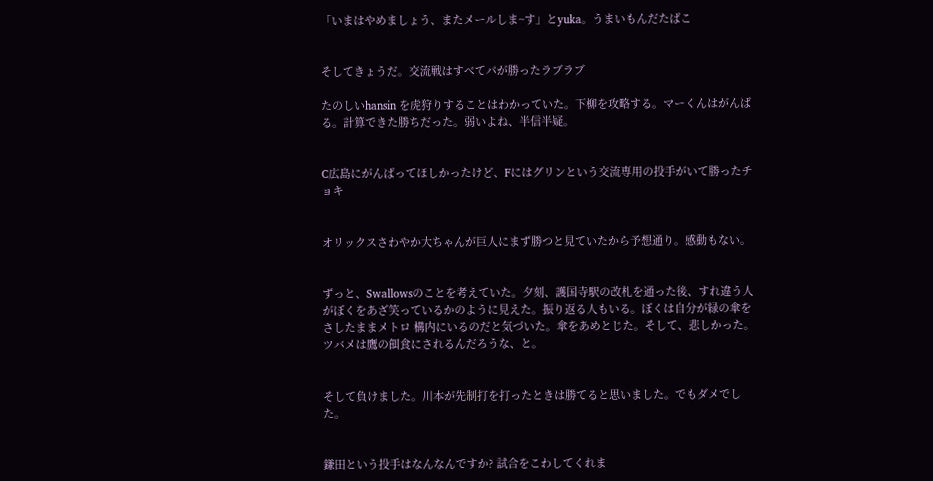「いまはやめましょう、またメールしま~す」とyuka。うまいもんだたばこ


そしてきょうだ。交流戦はすべてパが勝ったラブラブ

たのしいhansin を虎狩りすることはわかっていた。下柳を攻略する。マーくんはがんばる。計算できた勝ちだった。弱いよね、半信半疑。


C広島にがんばってほしかったけど、Fにはグリンという交流専用の投手がいて勝ったチョキ


オリックスさわやか大ちゃんが巨人にまず勝つと見ていたから予想通り。感動もない。


ずっと、Swallowsのことを考えていた。夕刻、護国寺駅の改札を通った後、すれ違う人がぼくをあざ笑っているかのように見えた。振り返る人もいる。ぼくは自分が緑の傘をさしたままメトロ 構内にいるのだと気づいた。傘をあめとじた。そして、悲しかった。ツバメは鷹の餌食にされるんだろうな、と。


そして負けました。川本が先制打を打ったときは勝てると思いました。でもダメでした。


鎌田という投手はなんなんですか? 試合をこわしてくれま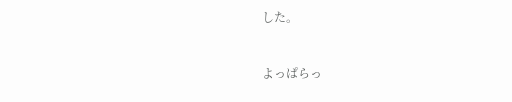した。


よっぱらっ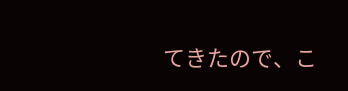てきたので、こ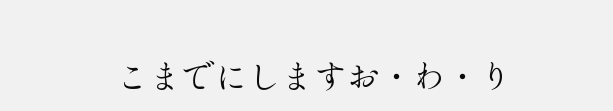こまでにしますお・わ・り